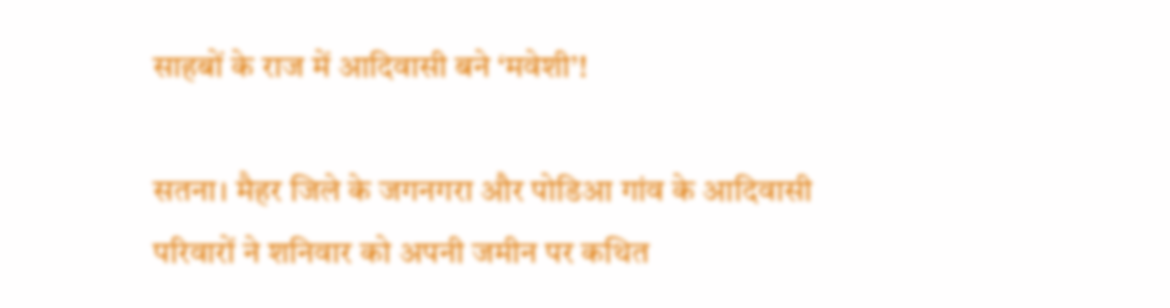साहबों के राज में आदिवासी बने ‘मवेशी’!

सतना। मैहर जिले के जगनगरा और पोडिआ गांव के आदिवासी परिवारों ने शनिवार को अपनी जमीन पर कथित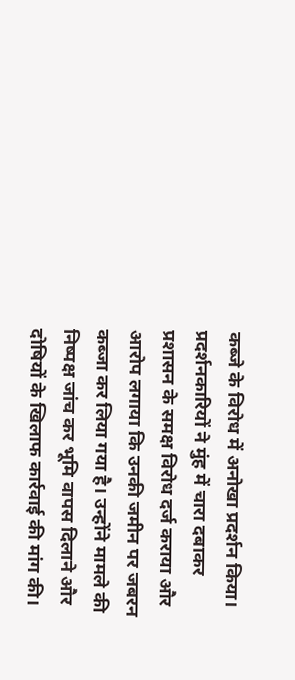कब्जे के विरोध में अनोखा प्रदर्शन किया। प्रदर्शनकारियों ने मुंह में चारा दबाकर प्रशासन के समक्ष विरोध दर्ज कराया और आरोप लगाया कि उनकी जमीन पर जबरन कब्जा कर लिया गया है। उन्होंने मामले की निष्पक्ष जांच कर भूमि वापस दिलाने और दोषियों के खिलाफ कार्रवाई की मांग की।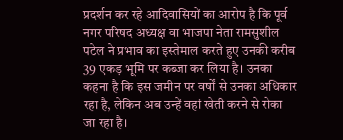प्रदर्शन कर रहे आदिवासियों का आरोप है कि पूर्व नगर परिषद अध्यक्ष वा भाजपा नेता रामसुशील पटेल ने प्रभाव का इस्तेमाल करते हुए उनकी करीब 39 एकड़ भूमि पर कब्जा कर लिया है। उनका कहना है कि इस जमीन पर वर्षों से उनका अधिकार रहा है, लेकिन अब उन्हें वहां खेती करने से रोका जा रहा है।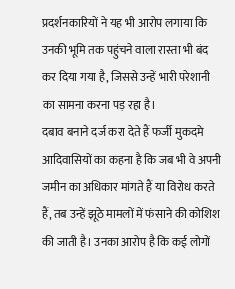प्रदर्शनकारियों ने यह भी आरोप लगाया कि उनकी भूमि तक पहुंचने वाला रास्ता भी बंद कर दिया गया है, जिससे उन्हें भारी परेशानी का सामना करना पड़ रहा है।
दबाव बनाने दर्ज करा देते हैं फर्जी मुकदमे
आदिवासियों का कहना है कि जब भी वे अपनी जमीन का अधिकार मांगते हैं या विरोध करते हैं, तब उन्हें झूठे मामलों में फंसाने की कोशिश की जाती है। उनका आरोप है कि कई लोगों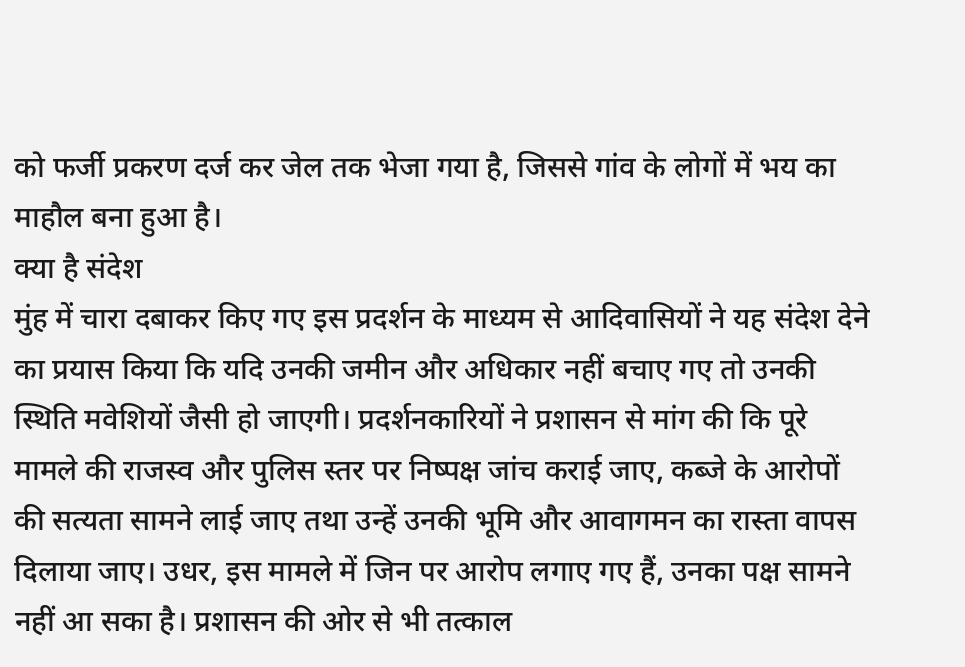को फर्जी प्रकरण दर्ज कर जेल तक भेजा गया है, जिससे गांव के लोगों में भय का माहौल बना हुआ है।
क्या है संदेश
मुंह में चारा दबाकर किए गए इस प्रदर्शन के माध्यम से आदिवासियों ने यह संदेश देने का प्रयास किया कि यदि उनकी जमीन और अधिकार नहीं बचाए गए तो उनकी स्थिति मवेशियों जैसी हो जाएगी। प्रदर्शनकारियों ने प्रशासन से मांग की कि पूरे मामले की राजस्व और पुलिस स्तर पर निष्पक्ष जांच कराई जाए, कब्जे के आरोपों की सत्यता सामने लाई जाए तथा उन्हें उनकी भूमि और आवागमन का रास्ता वापस दिलाया जाए। उधर, इस मामले में जिन पर आरोप लगाए गए हैं, उनका पक्ष सामने नहीं आ सका है। प्रशासन की ओर से भी तत्काल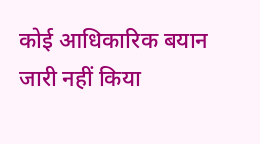कोई आधिकारिक बयान जारी नहीं किया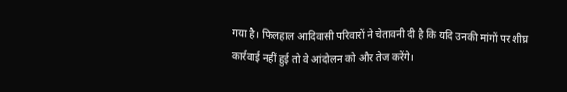गया है। फिलहाल आदिवासी परिवारों ने चेतावनी दी है कि यदि उनकी मांगों पर शीघ्र कार्रवाई नहीं हुई तो वे आंदोलन को और तेज करेंगे।